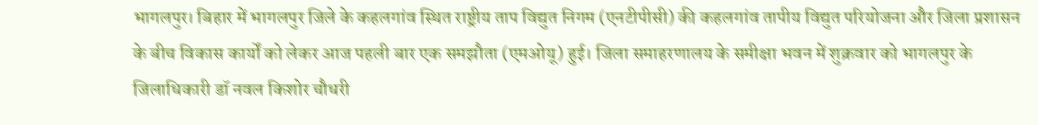भागलपुर। बिहार में भागलपुर जिले के कहलगांव स्थित राष्ट्रीय ताप विद्युत निगम (एनटीपीसी) की कहलगांव तापीय विद्युत परियोजना और जिला प्रशासन के बीच विकास कार्यों को लेकर आज पहली बार एक समझौता (एमओयू) हुई। जिला समाहरणालय के समीक्षा भवन में शुक्रवार को भागलपुर के जिलाधिकारी डॉ नवल किशोर चौधरी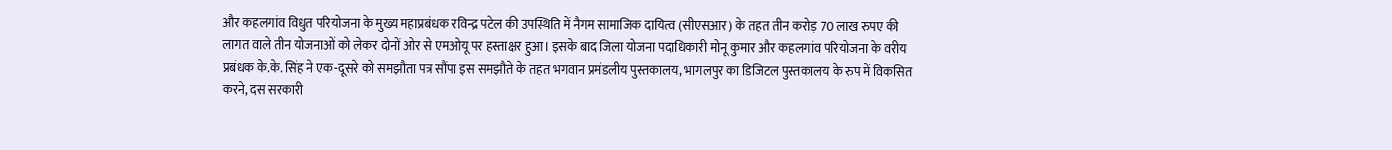और कहलगांव विधुत परियोजना के मुख्य महाप्रबंधक रविन्द्र पटेल की उपस्थिति में नैगम सामाजिक दायित्व (सीएसआर) के तहत तीन करोड़ 70 लाख रुपए की लागत वाले तीन योजनाओं को लेकर दोनों ओर से एमओयू पर हस्ताक्षर हुआ। इसके बाद जिला योजना पदाधिकारी मोनू कुमार और कहलगांव परियोजना के वरीय प्रबंधक के.के. सिंह ने एक-दूसरे को समझौता पत्र सौंपा इस समझौते के तहत भगवान प्रमंडलीय पुस्तकालय, भागलपुर का डिजिटल पुस्तकालय के रुप में विकसित करने, दस सरकारी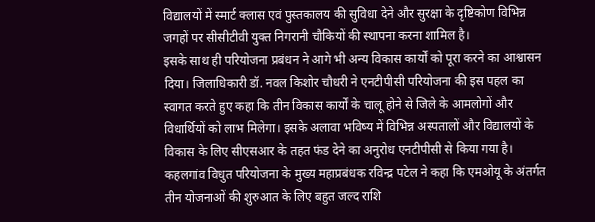विद्यालयों में स्मार्ट क्लास एवं पुस्तकालय की सुविधा देने और सुरक्षा के दृष्टिकोण विभिन्न जगहों पर सीसीटीवी युक्त निगरानी चौकियों की स्थापना करना शामिल है।
इसके साथ ही परियोजना प्रबंधन ने आगे भी अन्य विकास कार्यों को पूरा करने का आश्वासन दिया। जिलाधिकारी डॉ. नवल किशोर चौधरी ने एनटीपीसी परियोजना की इस पहल का स्वागत करते हुए कहा कि तीन विकास कार्यों के चालू होने से जिले के आमलोगों और विधार्थियों को लाभ मिलेगा। इसके अलावा भविष्य में विभिन्न अस्पतालों और विद्यालयों के विकास के लिए सीएसआर के तहत फंड देने का अनुरोध एनटीपीसी से किया गया है। कहलगांव विधुत परियोजना के मुख्य महाप्रबंधक रविन्द्र पटेल ने कहा कि एमओयू के अंतर्गत तीन योजनाओं की शुरुआत के लिए बहुत जल्द राशि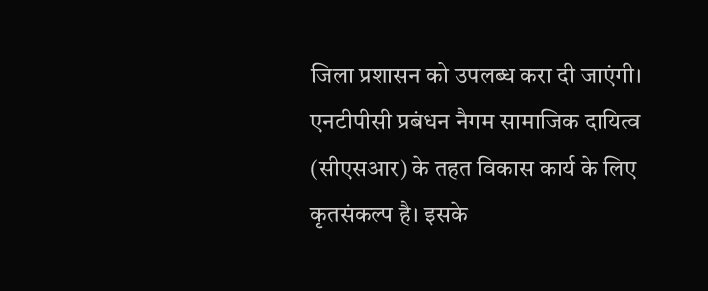जिला प्रशासन को उपलब्ध करा दी जाएंगी। एनटीपीसी प्रबंधन नैगम सामाजिक दायित्व (सीएसआर) के तहत विकास कार्य के लिए कृतसंकल्प है। इसके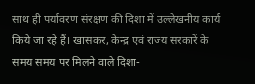साथ ही पर्यावरण संरक्षण की दिशा में उल्लेखनीय कार्य किये जा रहे हैं। खासकर, केन्द्र एवं राज्य सरकारें के समय समय पर मिलने वाले दिशा-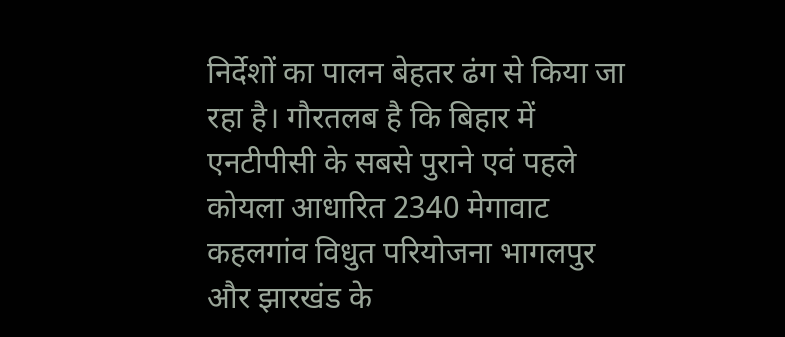निर्देशों का पालन बेहतर ढंग से किया जा रहा है। गौरतलब है कि बिहार में एनटीपीसी के सबसे पुराने एवं पहले कोयला आधारित 2340 मेगावाट कहलगांव विधुत परियोजना भागलपुर और झारखंड के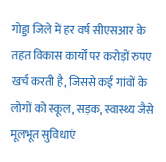गोड्डा जिले में हर वर्ष सीएसआर के तहत विकास कार्यों पर करोड़ों रुपए खर्च करती है, जिससे कई गांवों के लोगों को स्कूल, सड़क, स्वास्थ्य जैसे मूलभूत सुविधाएं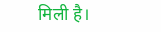मिली है।